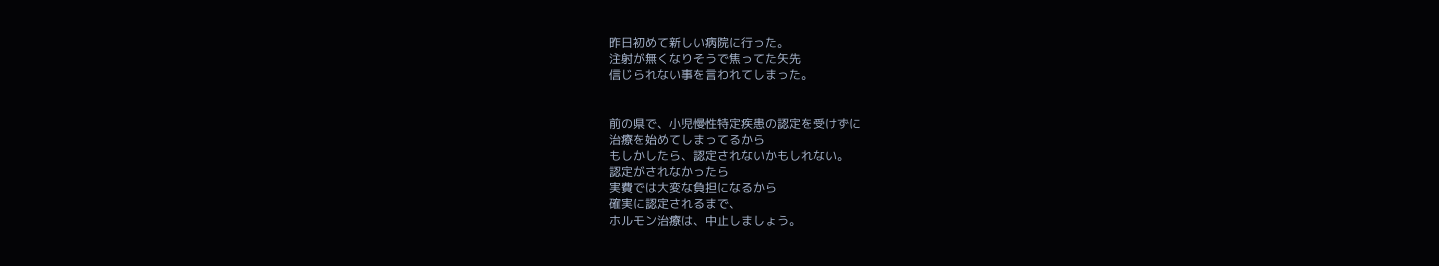昨日初めて新しい病院に行った。
注射が無くなりそうで焦ってた矢先
信じられない事を言われてしまった。


前の県で、小児慢性特定疾患の認定を受けずに
治療を始めてしまってるから
もしかしたら、認定されないかもしれない。
認定がされなかったら
実費では大変な負担になるから
確実に認定されるまで、
ホルモン治療は、中止しましょう。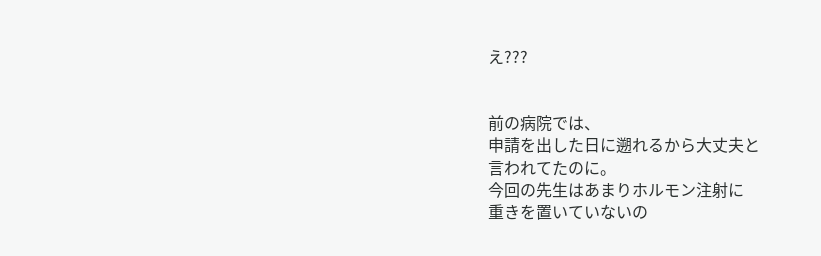え???


前の病院では、
申請を出した日に遡れるから大丈夫と
言われてたのに。
今回の先生はあまりホルモン注射に
重きを置いていないの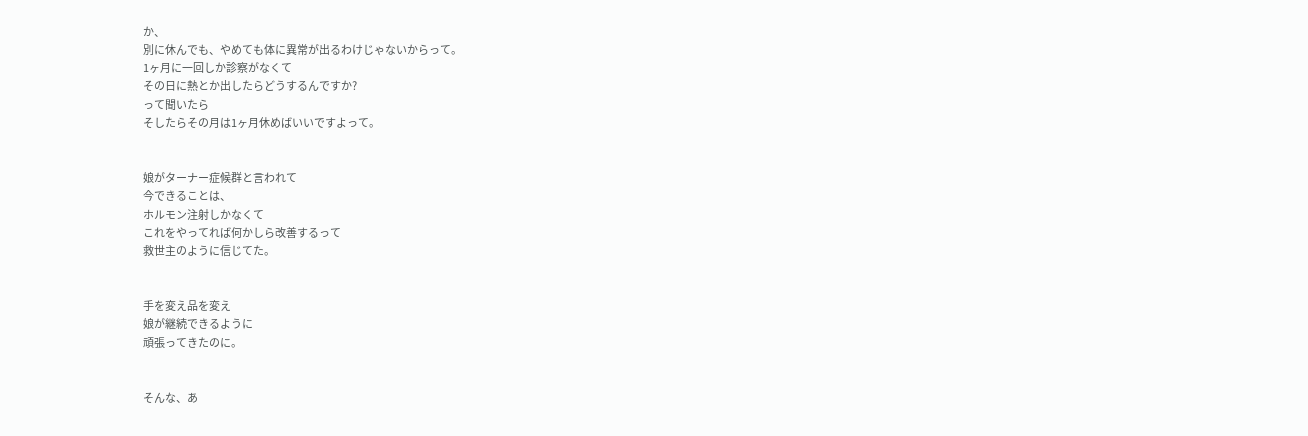か、
別に休んでも、やめても体に異常が出るわけじゃないからって。
1ヶ月に一回しか診察がなくて
その日に熱とか出したらどうするんですか?
って聞いたら
そしたらその月は1ヶ月休めばいいですよって。


娘がターナー症候群と言われて
今できることは、
ホルモン注射しかなくて
これをやってれば何かしら改善するって
救世主のように信じてた。


手を変え品を変え
娘が継続できるように
頑張ってきたのに。


そんな、あ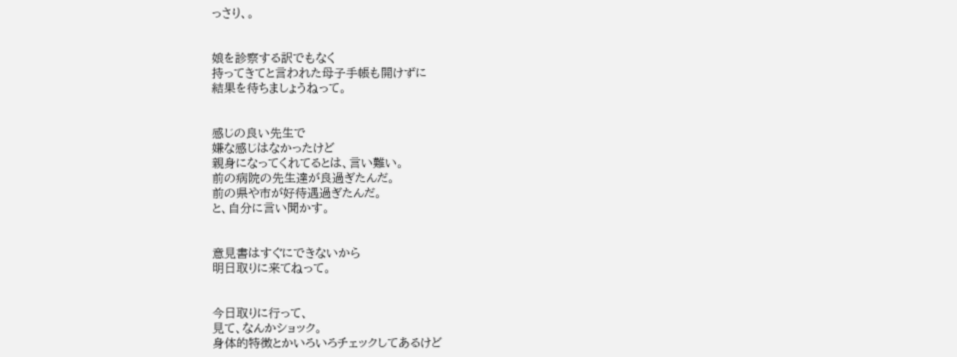っさり、。


娘を診察する訳でもなく
持ってきてと言われた母子手帳も開けずに
結果を待ちましょうねって。


感じの良い先生で
嫌な感じはなかったけど
親身になってくれてるとは、言い難い。
前の病院の先生達が良過ぎたんだ。
前の県や市が好待遇過ぎたんだ。
と、自分に言い聞かす。


意見書はすぐにできないから
明日取りに来てねって。


今日取りに行って、
見て、なんかショック。
身体的特徴とかいろいろチェックしてあるけど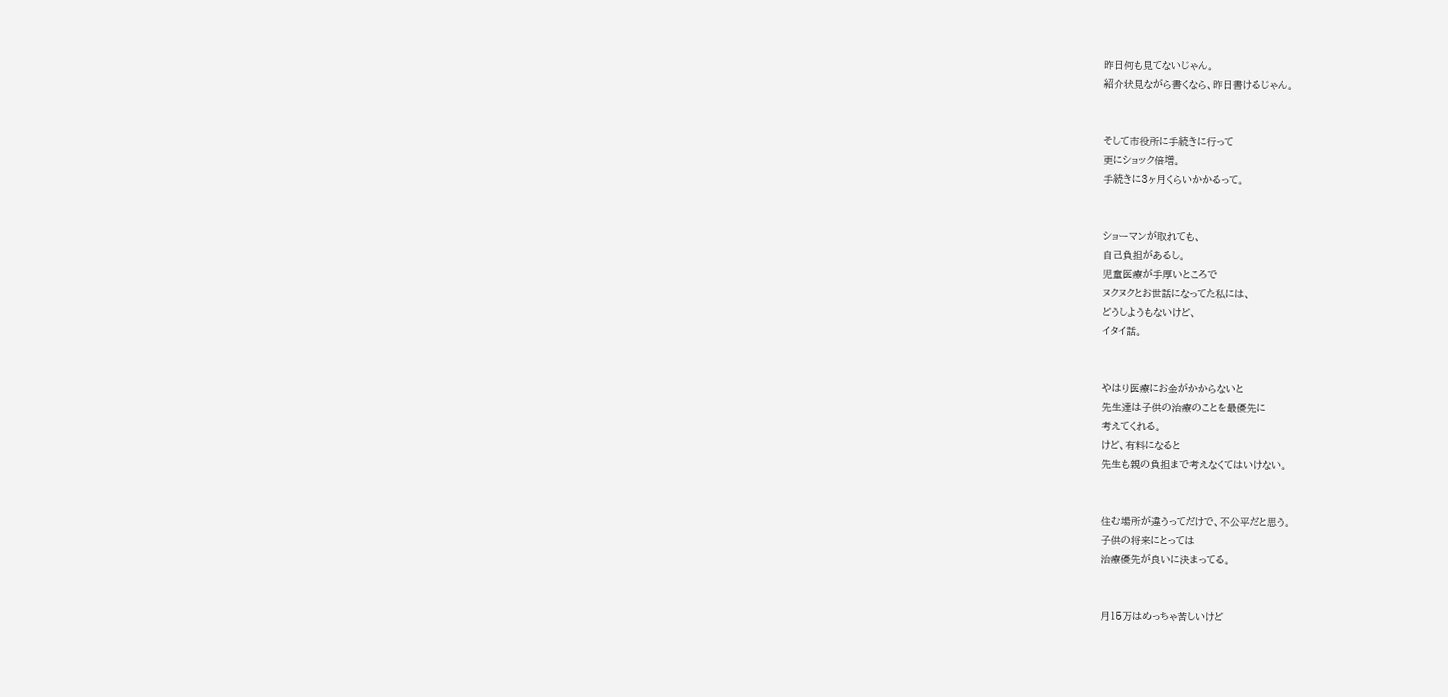昨日何も見てないじゃん。
紹介状見ながら書くなら、昨日書けるじゃん。


そして市役所に手続きに行って
更にショック倍増。
手続きに3ヶ月くらいかかるって。


ショーマンが取れても、
自己負担があるし。
児童医療が手厚いところで
ヌクヌクとお世話になってた私には、
どうしようもないけど、
イタイ話。


やはり医療にお金がかからないと
先生達は子供の治療のことを最優先に
考えてくれる。
けど、有料になると
先生も親の負担まで考えなくてはいけない。


住む場所が違うってだけで、不公平だと思う。
子供の将来にとっては
治療優先が良いに決まってる。


月15万はめっちゃ苦しいけど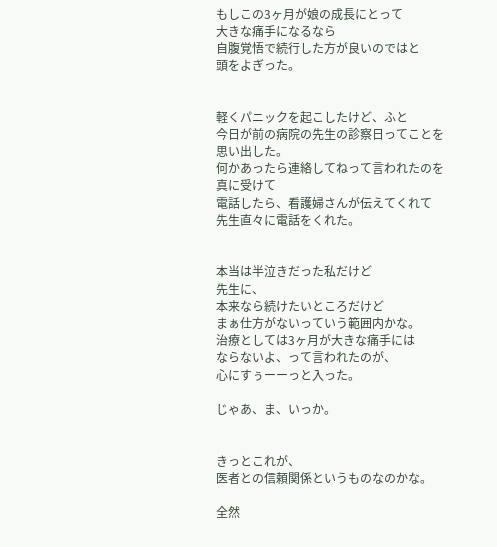もしこの3ヶ月が娘の成長にとって
大きな痛手になるなら
自腹覚悟で続行した方が良いのではと
頭をよぎった。


軽くパニックを起こしたけど、ふと
今日が前の病院の先生の診察日ってことを
思い出した。
何かあったら連絡してねって言われたのを
真に受けて
電話したら、看護婦さんが伝えてくれて
先生直々に電話をくれた。


本当は半泣きだった私だけど
先生に、
本来なら続けたいところだけど
まぁ仕方がないっていう範囲内かな。
治療としては3ヶ月が大きな痛手には
ならないよ、って言われたのが、
心にすぅーーっと入った。

じゃあ、ま、いっか。


きっとこれが、
医者との信頼関係というものなのかな。

全然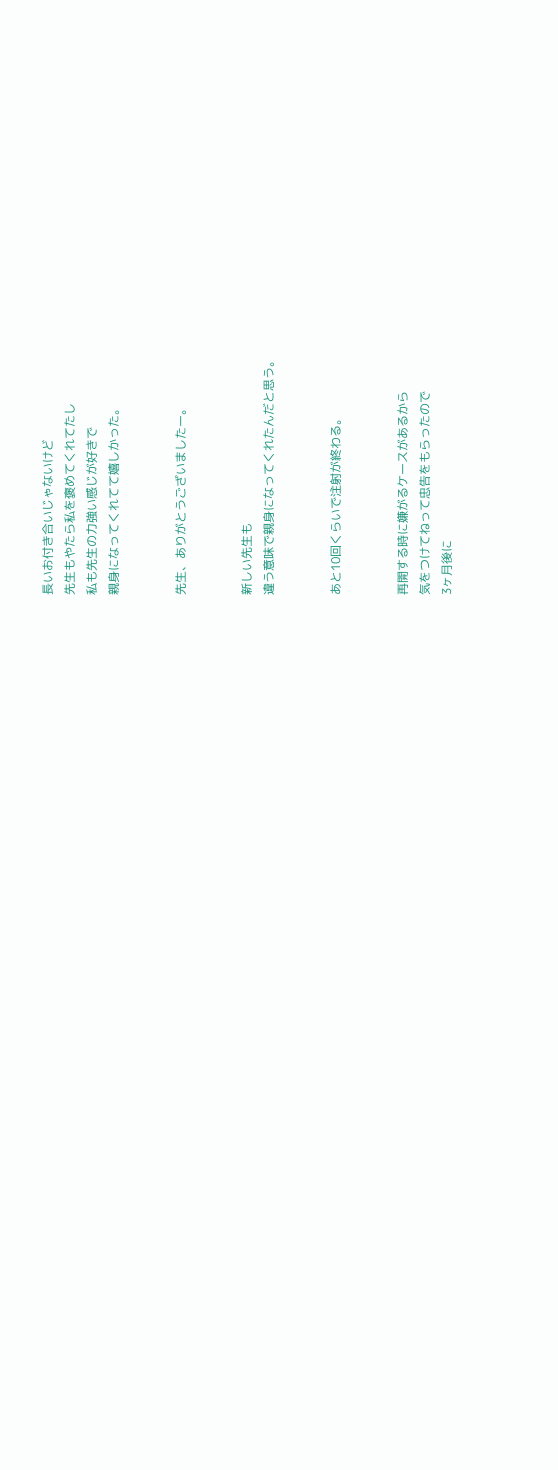長いお付き合いじゃないけど
先生もやたら私を褒めてくれてたし
私も先生の力強い感じが好きで
親身になってくれてて嬉しかった。


先生、ありがとうございましたー。


新しい先生も
違う意味で親身になってくれたんだと思う。


あと10回くらいで注射が終わる。


再開する時に嫌がるケースがあるから
気をつけてねって忠告をもらったので
3ヶ月後に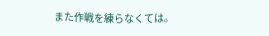また作戦を練らなくては。